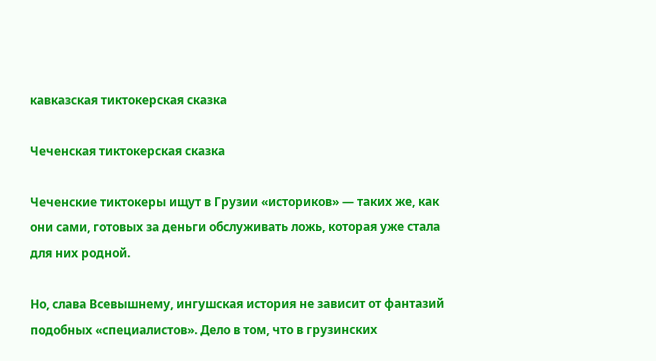кавказская тиктокерская сказка

Чеченская тиктокерская сказка

Чеченские тиктокеры ищут в Грузии «историков» — таких же, как они сами, готовых за деньги обслуживать ложь, которая уже стала для них родной.

Но, слава Всевышнему, ингушская история не зависит от фантазий подобных «специалистов». Дело в том, что в грузинских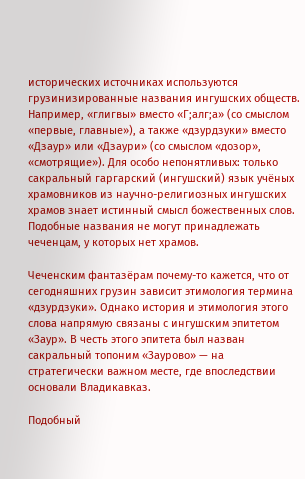исторических источниках используются грузинизированные названия ингушских обществ. Например, «глигвы» вместо «Г;алг;а» (со смыслом «первые, главные»), а также «дзурдзуки» вместо «Дзаур» или «Дзаури» (со смыслом «дозор», «смотрящие»). Для особо непонятливых: только сакральный гаргарский (ингушский) язык учёных храмовников из научно-религиозных ингушских храмов знает истинный смысл божественных слов. Подобные названия не могут принадлежать чеченцам, у которых нет храмов.

Чеченским фантазёрам почему-то кажется, что от сегодняшних грузин зависит этимология термина «дзурдзуки». Однако история и этимология этого слова напрямую связаны с ингушским эпитетом «Заур». В честь этого эпитета был назван сакральный топоним «Заурово» — на стратегически важном месте, где впоследствии основали Владикавказ.

Подобный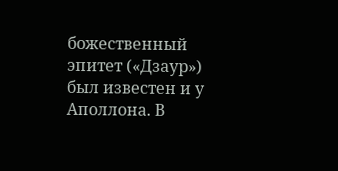божественный эпитет («Дзаур») был известен и у Аполлона. В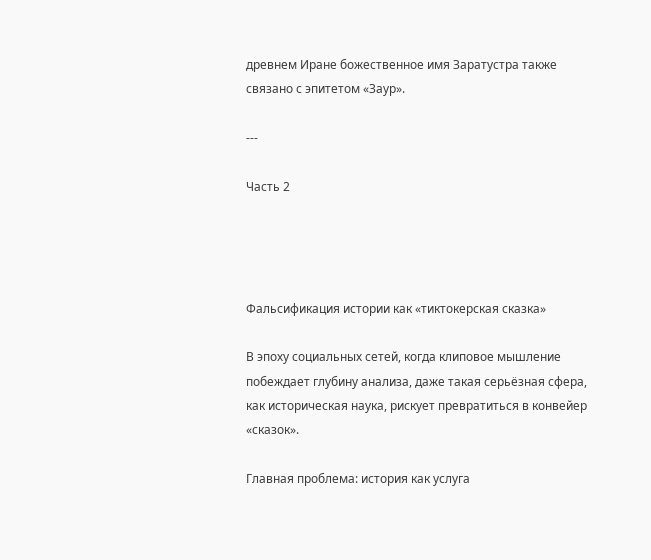древнем Иране божественное имя Заратустра также связано с эпитетом «Заур».

---

Часть 2




Фальсификация истории как «тиктокерская сказка»

В эпоху социальных сетей, когда клиповое мышление побеждает глубину анализа, даже такая серьёзная сфера, как историческая наука, рискует превратиться в конвейер «сказок».

Главная проблема: история как услуга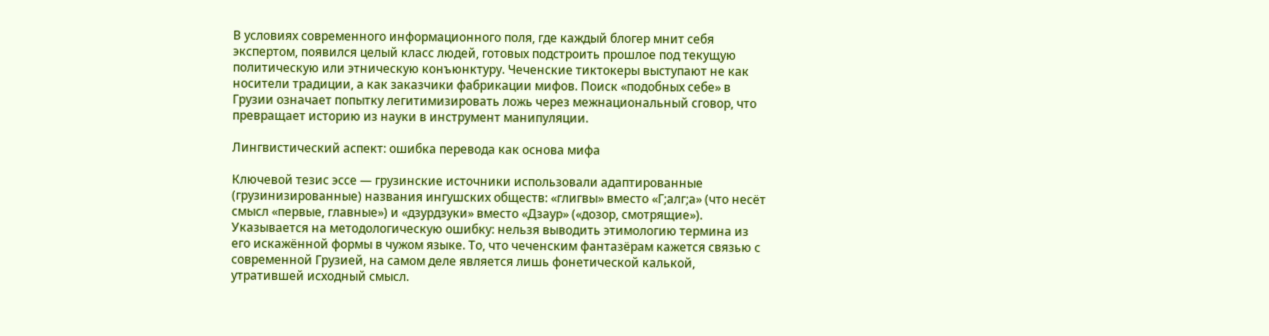В условиях современного информационного поля, где каждый блогер мнит себя экспертом, появился целый класс людей, готовых подстроить прошлое под текущую политическую или этническую конъюнктуру. Чеченские тиктокеры выступают не как носители традиции, а как заказчики фабрикации мифов. Поиск «подобных себе» в Грузии означает попытку легитимизировать ложь через межнациональный сговор, что превращает историю из науки в инструмент манипуляции.

Лингвистический аспект: ошибка перевода как основа мифа

Ключевой тезис эссе — грузинские источники использовали адаптированные (грузинизированные) названия ингушских обществ: «глигвы» вместо «Г;алг;а» (что несёт смысл «первые, главные») и «дзурдзуки» вместо «Дзаур» («дозор, смотрящие»). Указывается на методологическую ошибку: нельзя выводить этимологию термина из его искажённой формы в чужом языке. То, что чеченским фантазёрам кажется связью с современной Грузией, на самом деле является лишь фонетической калькой, утратившей исходный смысл.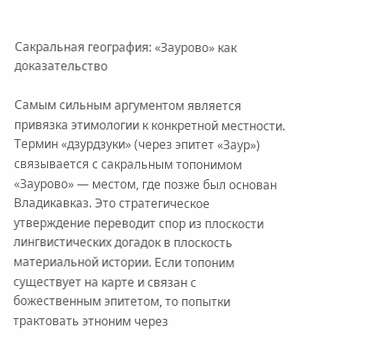Сакральная география: «Заурово» как доказательство

Самым сильным аргументом является привязка этимологии к конкретной местности. Термин «дзурдзуки» (через эпитет «Заур») связывается с сакральным топонимом «Заурово» — местом, где позже был основан Владикавказ. Это стратегическое утверждение переводит спор из плоскости лингвистических догадок в плоскость материальной истории. Если топоним существует на карте и связан с божественным эпитетом, то попытки трактовать этноним через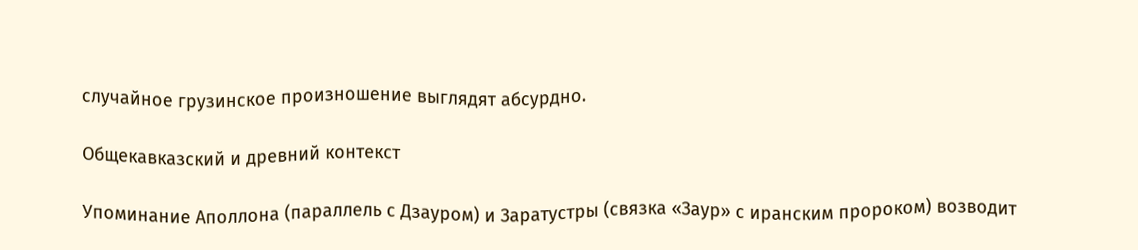случайное грузинское произношение выглядят абсурдно.

Общекавказский и древний контекст

Упоминание Аполлона (параллель с Дзауром) и Заратустры (связка «Заур» с иранским пророком) возводит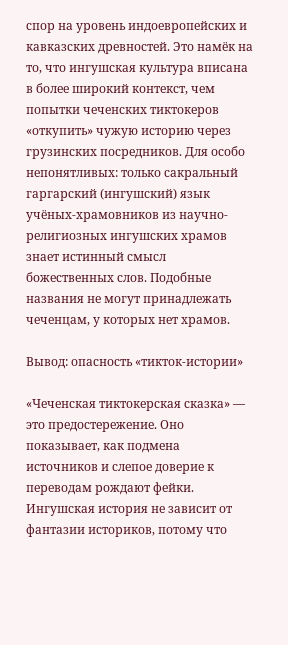спор на уровень индоевропейских и кавказских древностей. Это намёк на то, что ингушская культура вписана в более широкий контекст, чем попытки чеченских тиктокеров «откупить» чужую историю через грузинских посредников. Для особо непонятливых: только сакральный гаргарский (ингушский) язык учёных-храмовников из научно-религиозных ингушских храмов знает истинный смысл божественных слов. Подобные названия не могут принадлежать чеченцам, у которых нет храмов.

Вывод: опасность «тикток-истории»

«Чеченская тиктокерская сказка» — это предостережение. Оно показывает, как подмена источников и слепое доверие к переводам рождают фейки. Ингушская история не зависит от фантазии историков, потому что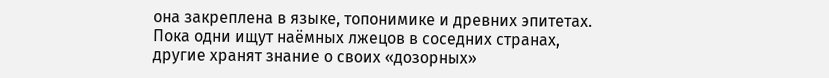она закреплена в языке, топонимике и древних эпитетах. Пока одни ищут наёмных лжецов в соседних странах, другие хранят знание о своих «дозорных»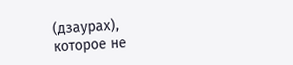(дзаурах), которое не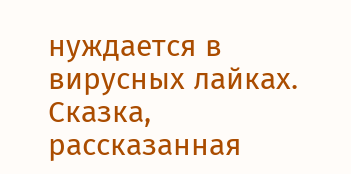нуждается в вирусных лайках. Сказка, рассказанная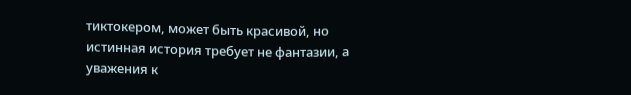тиктокером, может быть красивой, но истинная история требует не фантазии, а уважения к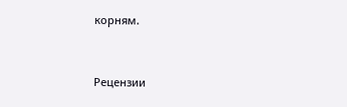корням.


Рецензии